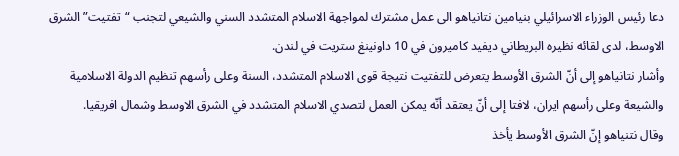دعا رئيس الوزراء الاسرائيلي بنيامين نتانياهو الى عمل مشترك لمواجهة الاسلام المتشدد السني والشيعي لتجنب “تفتيت” الشرق الاوسط، لدى لقائه نظيره البريطاني ديفيد كاميرون في 10 داونينغ ستريت في لندن.
وأشار نتانياهو إلى أنّ الشرق الأوسط يتعرض للتفتيت نتيجة قوى الاسلام المتشدد، السنة وعلى رأسهم تنظيم الدولة الاسلامية والشيعة وعلى رأسهم ايران، لافتا إلى أنّ يعتقد أنّه يمكن العمل لتصدي الاسلام المتشدد في الشرق الاوسط وشمال افريقيا.
وقال نتنياهو إنّ الشرق الأوسط يأخذ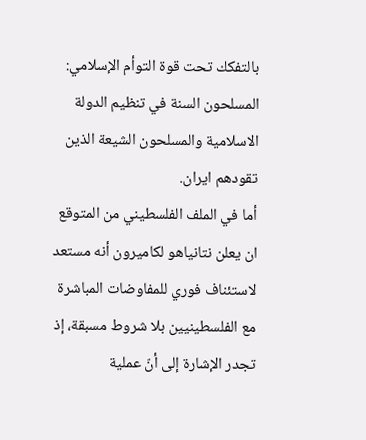بالتفكك تحت قوة التوأم الإسلامي: المسلحون السنة في تنظيم الدولة الاسلامية والمسلحون الشيعة الذين تقودهم ايران.
أما في الملف الفلسطيني من المتوقع ان يعلن نتانياهو لكاميرون أنه مستعد لاستئناف فوري للمفاوضات المباشرة مع الفلسطينيين بلا شروط مسبقة، إذ تجدر الإشارة إلى أنّ عملية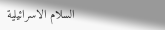السلام الاسرائيلية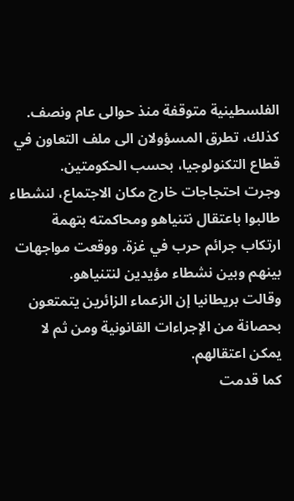الفلسطينية متوقفة منذ حوالى عام ونصف.
كذلك، تطرق المسؤولان الى ملف التعاون في قطاع التكنولوجيا، بحسب الحكومتين.
وجرت احتجاجات خارج مكان الاجتماع، لنشطاء طالبوا باعتقال نتنياهو ومحاكمته بتهمة ارتكاب جرائم حرب في غزة. ووقعت مواجهات بينهم وبين نشطاء مؤيدين لنتنياهو.
وقالت بريطانيا إن الزعماء الزائرين يتمتعون بحصانة من الإجراءات القانونية ومن ثم لا يمكن اعتقالهم.
كما قدمت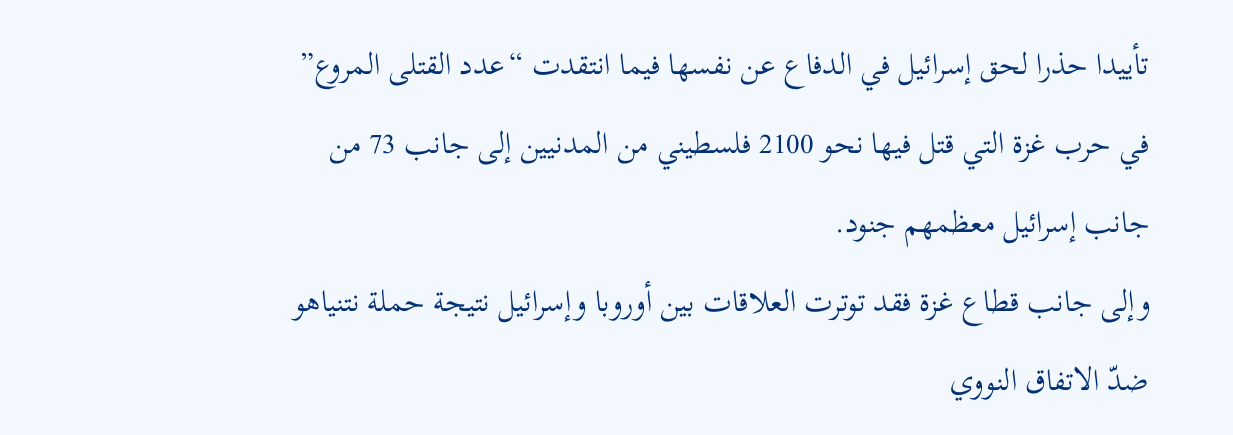تأييدا حذرا لحق إسرائيل في الدفاع عن نفسها فيما انتقدت “عدد القتلى المروع” في حرب غزة التي قتل فيها نحو 2100 فلسطيني من المدنيين إلى جانب 73 من جانب إسرائيل معظمهم جنود.
وإلى جانب قطاع غزة فقد توترت العلاقات بين أوروبا وإسرائيل نتيجة حملة نتنياهو ضدّ الاتفاق النووي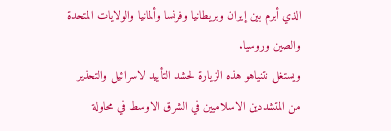الذي أبرم بين إيران وبريطانيا وفرنسا وألمانيا والولايات المتحدة والصين وروسيا.
ويستغل نتنياهو هذه الزيارة لحشد التأييد لاسرائيل والتحذير من المتشددين الاسلاميين في الشرق الاوسط في محاولة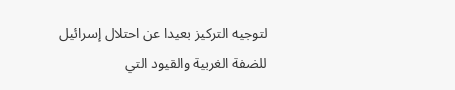لتوجيه التركيز بعيدا عن احتلال إسرائيل للضفة الغربية والقيود التي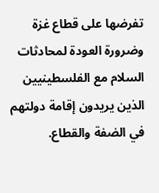تفرضها على قطاع غزة وضرورة العودة لمحادثات السلام مع الفلسطينيين الذين يريدون إقامة دولتهم في الضفة والقطاع.